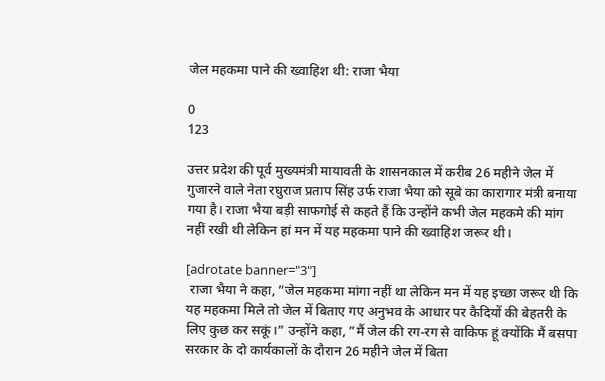जेल महकमा पाने की ख्वाहिश थी: राजा भैया

0
123

उत्तर प्रदेश की पूर्व मुख्यमंत्री मायावती के शासनकाल में करीब 26 महीने जेल में गुजारने वाले नेता रघुराज प्रताप सिंह उर्फ राजा भैया को सूबे का कारागार मंत्री बनाया गया है। राजा भैया बड़ी साफगोई से कहते हैं कि उन्होंने कभी जेल महकमे की मांग नहीं रखी थी लेकिन हां मन में यह महकमा पाने की ख्वाहिश जरूर थी।

[adrotate banner="3"]
 राजा भैया ने कहा, ”जेल महकमा मांगा नहीं था लेकिन मन में यह इच्छा जरूर थी कि यह महकमा मिले तो जेल में बिताए गए अनुभव के आधार पर कैदियों की बेहतरी के लिए कुछ कर सकूं।” उन्होंने कहा, ”मैं जेल की रग-रग से वाकिफ हूं क्योंकि मैं बसपा सरकार के दो कार्यकालों के दौरान 26 महीने जेल में बिता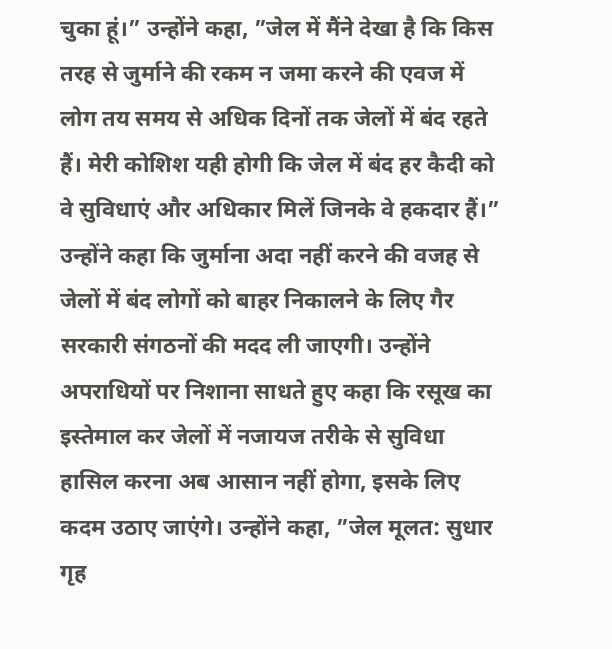चुका हूं।” उन्होंने कहा, ”जेल में मैंने देखा है कि किस तरह से जुर्माने की रकम न जमा करने की एवज में लोग तय समय से अधिक दिनों तक जेलों में बंद रहते हैं। मेरी कोशिश यही होगी कि जेल में बंद हर कैदी को वे सुविधाएं और अधिकार मिलें जिनके वे हकदार हैं।” उन्होंने कहा कि जुर्माना अदा नहीं करने की वजह से जेलों में बंद लोगों को बाहर निकालने के लिए गैर सरकारी संगठनों की मदद ली जाएगी। उन्होंने अपराधियों पर निशाना साधते हुए कहा कि रसूख का इस्तेमाल कर जेलों में नजायज तरीके से सुविधा हासिल करना अब आसान नहीं होगा, इसके लिए कदम उठाए जाएंगे। उन्होंने कहा, ”जेल मूलत: सुधार गृह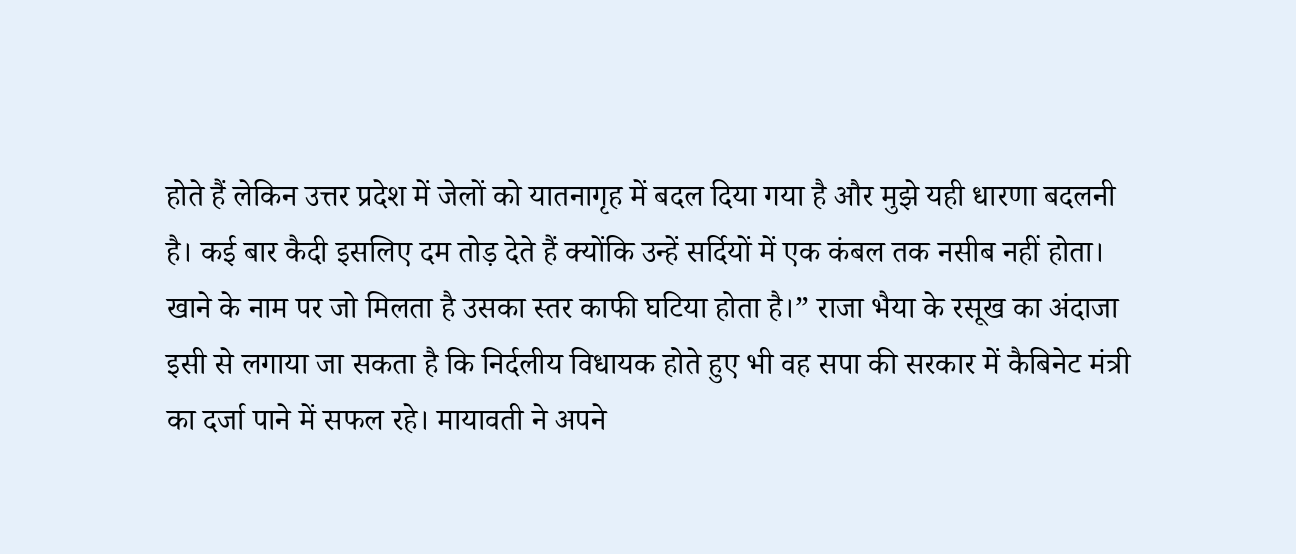होते हैं लेकिन उत्तर प्रदेश में जेलों को यातनागृह में बदल दिया गया है और मुझे यही धारणा बदलनी है। कई बार कैदी इसलिए दम तोड़ देते हैं क्योंकि उन्हें सर्दियों में एक कंबल तक नसीब नहीं होता। खाने के नाम पर जो मिलता है उसका स्तर काफी घटिया होता है।” राजा भैया के रसूख का अंदाजा इसी से लगाया जा सकता है कि निर्दलीय विधायक होते हुए भी वह सपा की सरकार में कैबिनेट मंत्री का दर्जा पाने में सफल रहे। मायावती ने अपने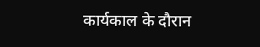कार्यकाल के दौरान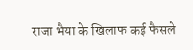राजा भैया के खिलाफ कई फैसले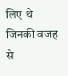लिए थे जिनकी वजह से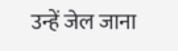उन्हें जेल जाना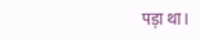पड़ा था।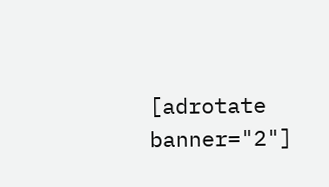[adrotate banner="2"]